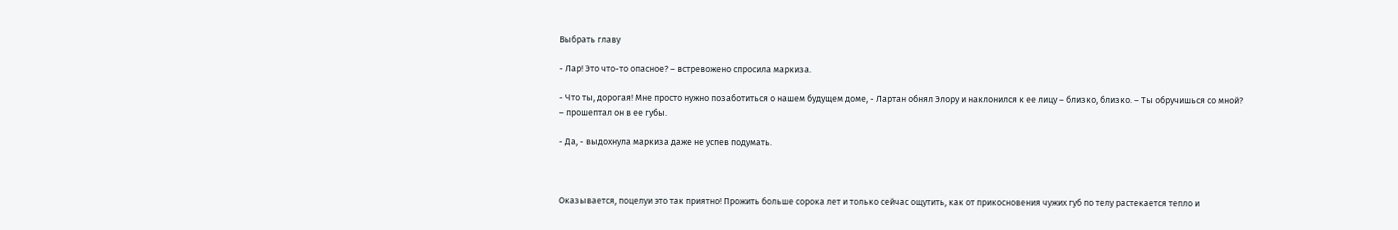Выбрать главу

- Лар! Это что-то опасное? – встревожено спросила маркиза.

- Что ты, дорогая! Мне просто нужно позаботиться о нашем будущем доме, - Лартан обнял Элору и наклонился к ее лицу – близко, близко. – Ты обручишься со мной? – прошептал он в ее губы.

- Да, - выдохнула маркиза даже не успев подумать.



Оказывается, поцелуи это так приятно! Прожить больше сорока лет и только сейчас ощутить, как от прикосновения чужих губ по телу растекается тепло и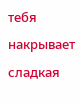тебя накрывает сладкая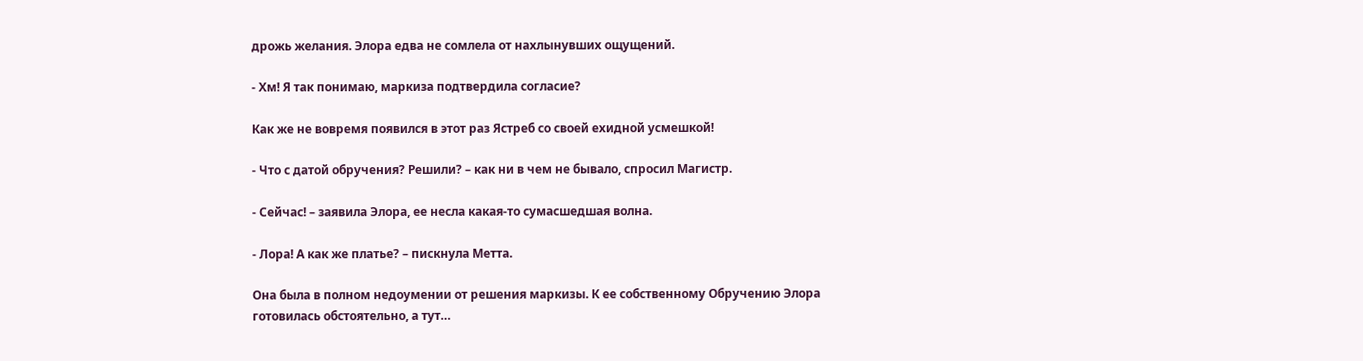дрожь желания. Элора едва не сомлела от нахлынувших ощущений.

- Хм! Я так понимаю, маркиза подтвердила согласие?

Как же не вовремя появился в этот раз Ястреб со своей ехидной усмешкой!

- Что с датой обручения? Решили? – как ни в чем не бывало, спросил Магистр.

- Сейчас! – заявила Элора, ее несла какая-то сумасшедшая волна.

- Лора! А как же платье? – пискнула Метта.

Она была в полном недоумении от решения маркизы. К ее собственному Обручению Элора готовилась обстоятельно, а тут…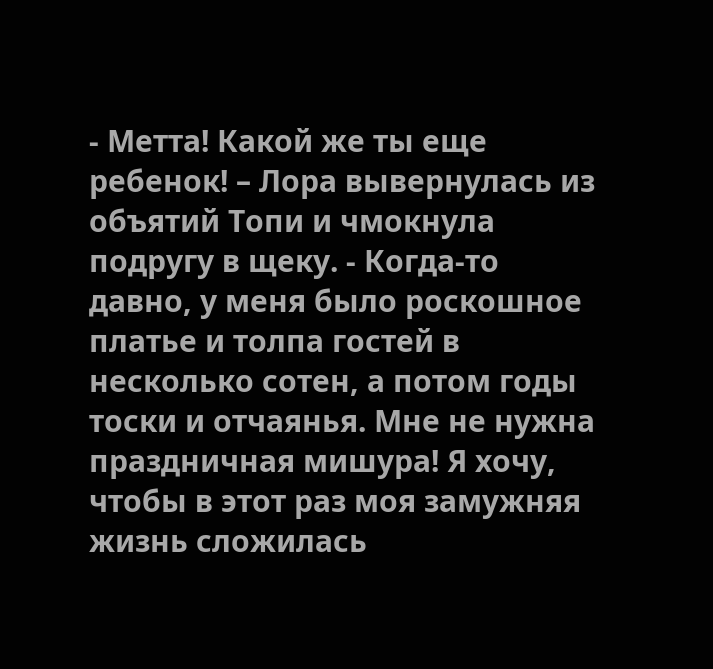- Метта! Какой же ты еще ребенок! – Лора вывернулась из объятий Топи и чмокнула подругу в щеку. - Когда-то давно, у меня было роскошное платье и толпа гостей в несколько сотен, а потом годы тоски и отчаянья. Мне не нужна праздничная мишура! Я хочу, чтобы в этот раз моя замужняя жизнь сложилась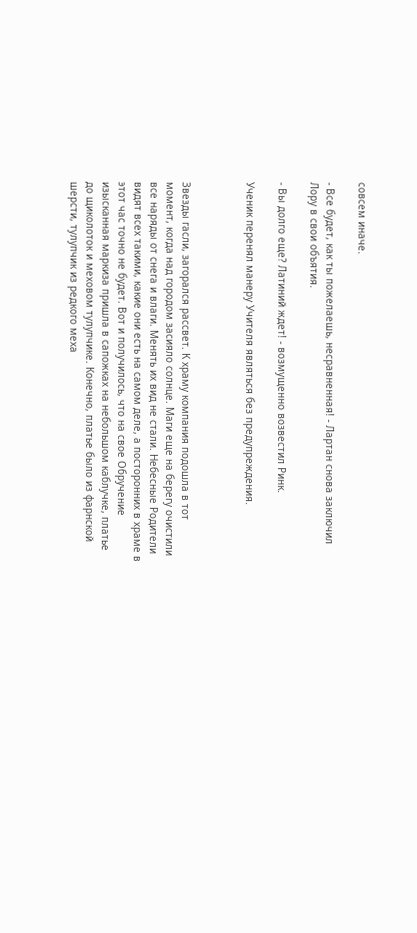совсем иначе.

- Все будет, как ты пожелаешь, несравненная! - Лартан снова заключил Лору в свои объятия.

- Вы долго еще? Латиний ждет! - возмущенно возвестил Ринк.

Ученик перенял манеру Учителя являться без предупреждения.



Звезды гасли, загорался рассвет. К храму компания подошла в тот момент, когда над городом засияло солнце. Маги еще на берегу очистили все наряды от снега и влаги. Менять их вид не стали. Небесные Родители видят всех такими, какие они есть на самом деле, а посторонних в храме в этот час точно не будет. Вот и получилось, что на свое Обручение изысканная маркиза пришла в сапожках на небольшом каблучке, платье до щиколоток и меховом тулупчике. Конечно, платье было из фарнской шерсти, тулупчик из редкого меха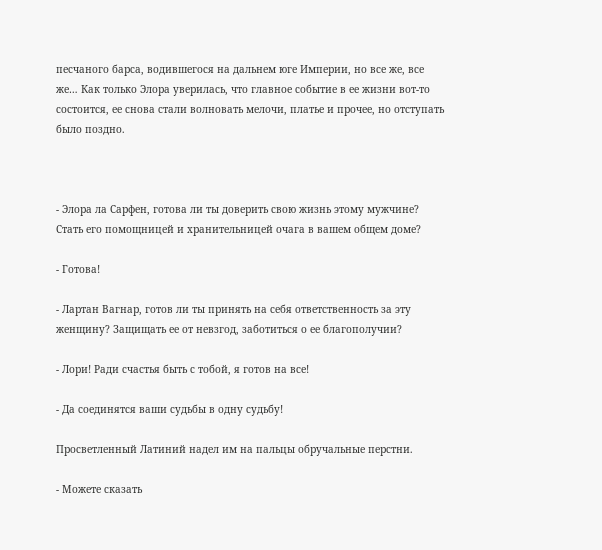песчаного барса, водившегося на дальнем юге Империи, но все же, все же… Как только Элора уверилась, что главное событие в ее жизни вот-то состоится, ее снова стали волновать мелочи, платье и прочее, но отступать было поздно.



- Элора ла Сарфен, готова ли ты доверить свою жизнь этому мужчине? Стать его помощницей и хранительницей очага в вашем общем доме?

- Готова!

- Лартан Вагнар, готов ли ты принять на себя ответственность за эту женщину? Защищать ее от невзгод, заботиться о ее благополучии?

- Лори! Ради счастья быть с тобой, я готов на все!

- Да соединятся ваши судьбы в одну судьбу!

Просветленный Латиний надел им на пальцы обручальные перстни.

- Можете сказать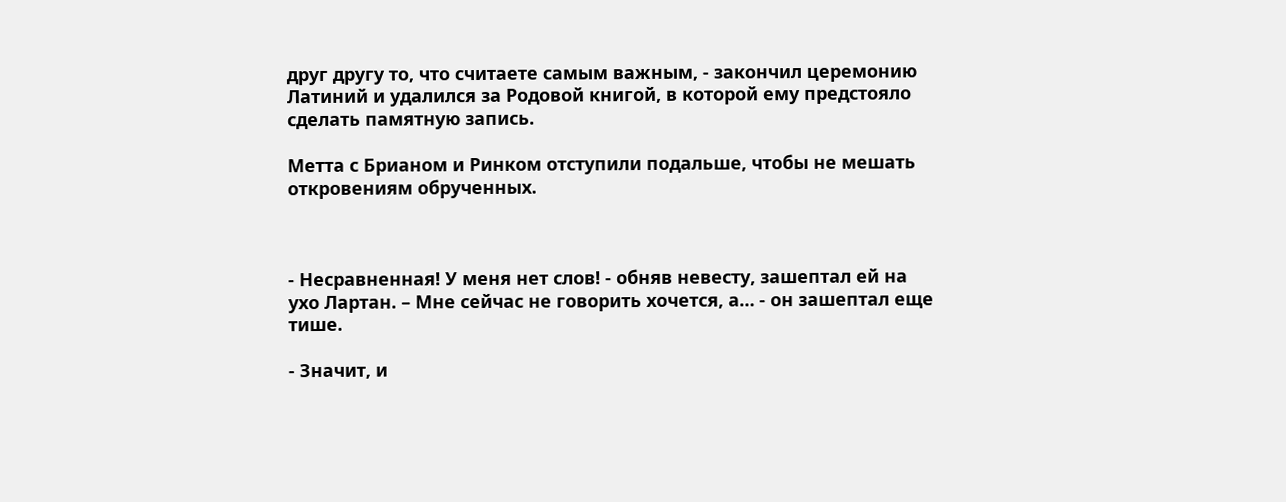друг другу то, что считаете самым важным, - закончил церемонию Латиний и удалился за Родовой книгой, в которой ему предстояло сделать памятную запись.

Метта с Брианом и Ринком отступили подальше, чтобы не мешать откровениям обрученных.



- Несравненная! У меня нет слов! - обняв невесту, зашептал ей на ухо Лартан. – Мне сейчас не говорить хочется, а… - он зашептал еще тише.

- Значит, и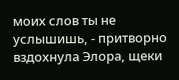моих слов ты не услышишь, - притворно вздохнула Элора, щеки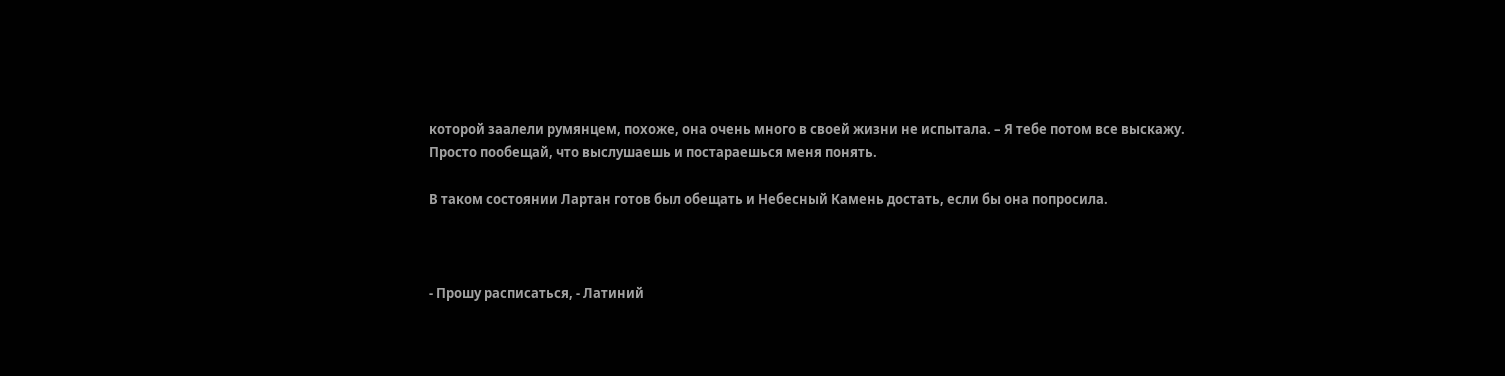которой заалели румянцем, похоже, она очень много в своей жизни не испытала. – Я тебе потом все выскажу. Просто пообещай, что выслушаешь и постараешься меня понять.

В таком состоянии Лартан готов был обещать и Небесный Камень достать, если бы она попросила.



- Прошу расписаться, - Латиний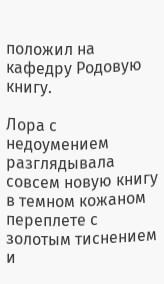положил на кафедру Родовую книгу.

Лора с недоумением разглядывала совсем новую книгу в темном кожаном переплете с золотым тиснением и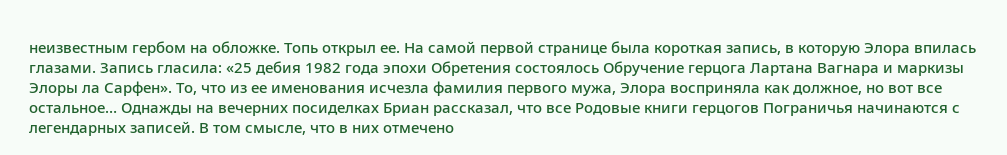неизвестным гербом на обложке. Топь открыл ее. На самой первой странице была короткая запись, в которую Элора впилась глазами. Запись гласила: «25 дебия 1982 года эпохи Обретения состоялось Обручение герцога Лартана Вагнара и маркизы Элоры ла Сарфен». То, что из ее именования исчезла фамилия первого мужа, Элора восприняла как должное, но вот все остальное… Однажды на вечерних посиделках Бриан рассказал, что все Родовые книги герцогов Пограничья начинаются с легендарных записей. В том смысле, что в них отмечено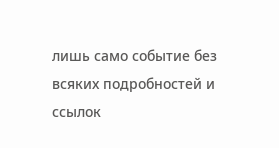лишь само событие без всяких подробностей и ссылок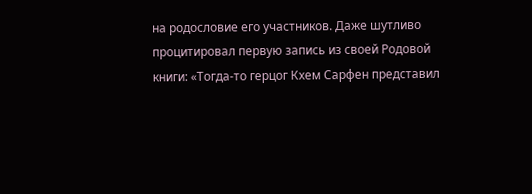на родословие его участников. Даже шутливо процитировал первую запись из своей Родовой книги: «Тогда-то герцог Кхем Сарфен представил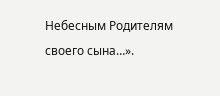Небесным Родителям своего сына…».